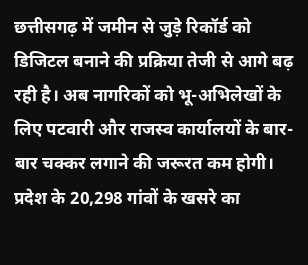छत्तीसगढ़ में जमीन से जुड़े रिकॉर्ड को डिजिटल बनाने की प्रक्रिया तेजी से आगे बढ़ रही है। अब नागरिकों को भू-अभिलेखों के लिए पटवारी और राजस्व कार्यालयों के बार-बार चक्कर लगाने की जरूरत कम होगी। प्रदेश के 20,298 गांवों के खसरे का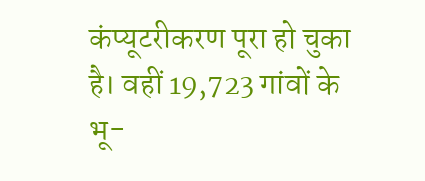कंप्यूटरीकरण पूरा हो चुका है। वहीं 19,723 गांवों के भू-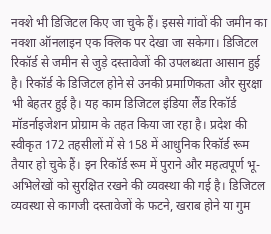नक्शे भी डिजिटल किए जा चुके हैं। इससे गांवों की जमीन का नक्शा ऑनलाइन एक क्लिक पर देखा जा सकेगा। डिजिटल रिकॉर्ड से जमीन से जुड़े दस्तावेजों की उपलब्धता आसान हुई है। रिकॉर्ड के डिजिटल होने से उनकी प्रमाणिकता और सुरक्षा भी बेहतर हुई है। यह काम डिजिटल इंडिया लैंड रिकॉर्ड मॉडर्नाइजेशन प्रोग्राम के तहत किया जा रहा है। प्रदेश की स्वीकृत 172 तहसीलों में से 158 में आधुनिक रिकॉर्ड रूम तैयार हो चुके हैं। इन रिकॉर्ड रूम में पुराने और महत्वपूर्ण भू-अभिलेखों को सुरक्षित रखने की व्यवस्था की गई है। डिजिटल व्यवस्था से कागजी दस्तावेजों के फटने, खराब होने या गुम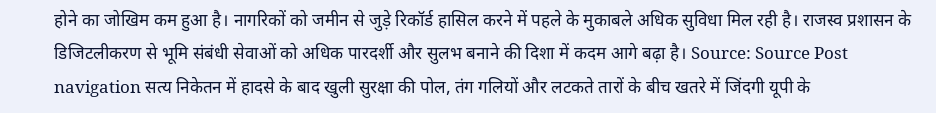होने का जोखिम कम हुआ है। नागरिकों को जमीन से जुड़े रिकॉर्ड हासिल करने में पहले के मुकाबले अधिक सुविधा मिल रही है। राजस्व प्रशासन के डिजिटलीकरण से भूमि संबंधी सेवाओं को अधिक पारदर्शी और सुलभ बनाने की दिशा में कदम आगे बढ़ा है। Source: Source Post navigation सत्य निकेतन में हादसे के बाद खुली सुरक्षा की पोल, तंग गलियों और लटकते तारों के बीच खतरे में जिंदगी यूपी के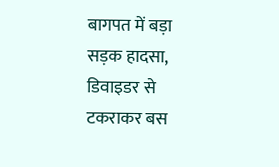बागपत में बड़ा सड़क हादसा, डिवाइडर से टकराकर बस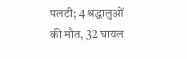पलटी; 4 श्रद्धालुओं की मौत, 32 घायल